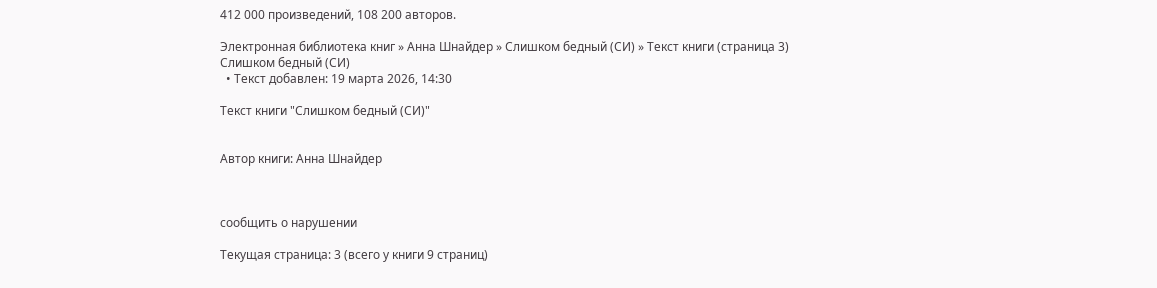412 000 произведений, 108 200 авторов.

Электронная библиотека книг » Анна Шнайдер » Слишком бедный (СИ) » Текст книги (страница 3)
Слишком бедный (СИ)
  • Текст добавлен: 19 марта 2026, 14:30

Текст книги "Слишком бедный (СИ)"


Автор книги: Анна Шнайдер



сообщить о нарушении

Текущая страница: 3 (всего у книги 9 страниц)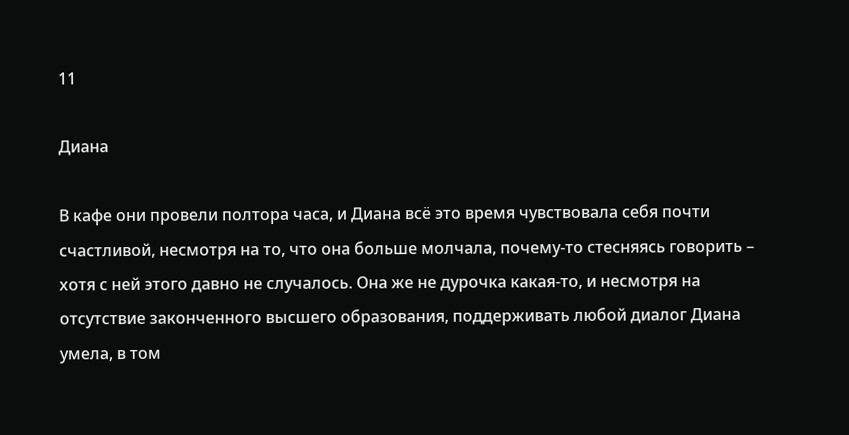11

Диана

В кафе они провели полтора часа, и Диана всё это время чувствовала себя почти счастливой, несмотря на то, что она больше молчала, почему-то стесняясь говорить – хотя с ней этого давно не случалось. Она же не дурочка какая-то, и несмотря на отсутствие законченного высшего образования, поддерживать любой диалог Диана умела, в том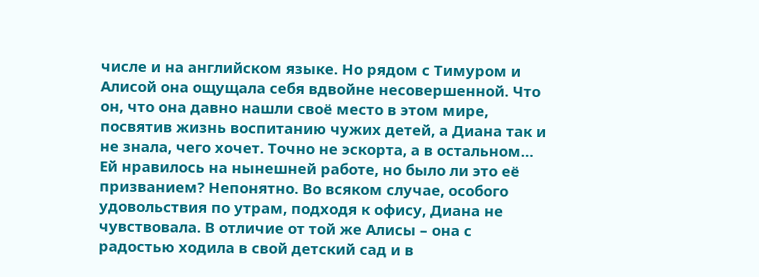числе и на английском языке. Но рядом с Тимуром и Алисой она ощущала себя вдвойне несовершенной. Что он, что она давно нашли своё место в этом мире, посвятив жизнь воспитанию чужих детей, а Диана так и не знала, чего хочет. Точно не эскорта, а в остальном… Ей нравилось на нынешней работе, но было ли это её призванием? Непонятно. Во всяком случае, особого удовольствия по утрам, подходя к офису, Диана не чувствовала. В отличие от той же Алисы – она с радостью ходила в свой детский сад и в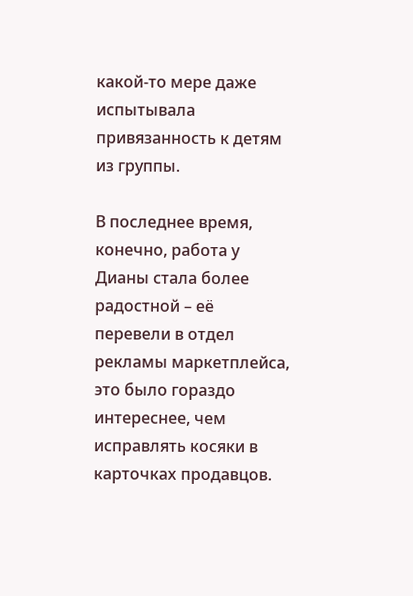какой-то мере даже испытывала привязанность к детям из группы.

В последнее время, конечно, работа у Дианы стала более радостной – её перевели в отдел рекламы маркетплейса, это было гораздо интереснее, чем исправлять косяки в карточках продавцов.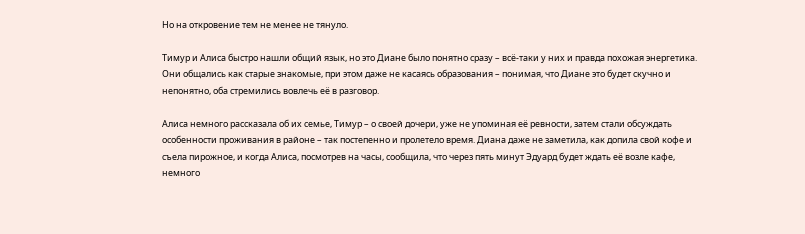Но на откровение тем не менее не тянуло.

Тимур и Алиса быстро нашли общий язык, но это Диане было понятно сразу – всё-таки у них и правда похожая энергетика. Они общались как старые знакомые, при этом даже не касаясь образования – понимая, что Диане это будет скучно и непонятно, оба стремились вовлечь её в разговор.

Алиса немного рассказала об их семье, Тимур – о своей дочери, уже не упоминая её ревности, затем стали обсуждать особенности проживания в районе – так постепенно и пролетело время. Диана даже не заметила, как допила свой кофе и съела пирожное, и когда Алиса, посмотрев на часы, сообщила, что через пять минут Эдуард будет ждать её возле кафе, немного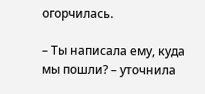огорчилась.

– Ты написала ему, куда мы пошли? – уточнила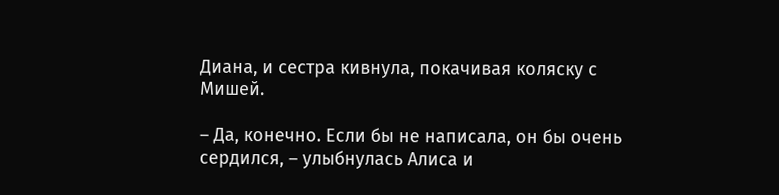Диана, и сестра кивнула, покачивая коляску с Мишей.

– Да, конечно. Если бы не написала, он бы очень сердился, – улыбнулась Алиса и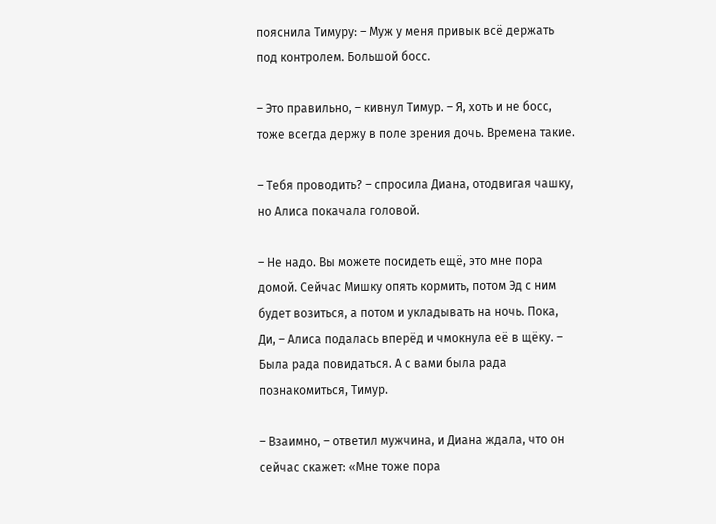пояснила Тимуру: – Муж у меня привык всё держать под контролем. Большой босс.

– Это правильно, – кивнул Тимур. – Я, хоть и не босс, тоже всегда держу в поле зрения дочь. Времена такие.

– Тебя проводить? – спросила Диана, отодвигая чашку, но Алиса покачала головой.

– Не надо. Вы можете посидеть ещё, это мне пора домой. Сейчас Мишку опять кормить, потом Эд с ним будет возиться, а потом и укладывать на ночь. Пока, Ди, – Алиса подалась вперёд и чмокнула её в щёку. – Была рада повидаться. А с вами была рада познакомиться, Тимур.

– Взаимно, – ответил мужчина, и Диана ждала, что он сейчас скажет: «Мне тоже пора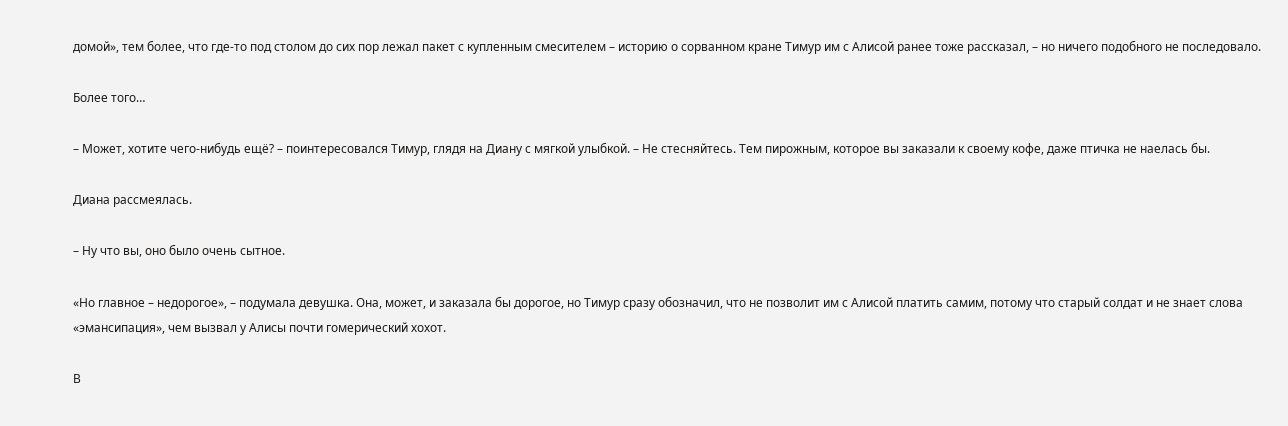домой», тем более, что где-то под столом до сих пор лежал пакет с купленным смесителем – историю о сорванном кране Тимур им с Алисой ранее тоже рассказал, – но ничего подобного не последовало.

Более того…

– Может, хотите чего-нибудь ещё? – поинтересовался Тимур, глядя на Диану с мягкой улыбкой. – Не стесняйтесь. Тем пирожным, которое вы заказали к своему кофе, даже птичка не наелась бы.

Диана рассмеялась.

– Ну что вы, оно было очень сытное.

«Но главное – недорогое», – подумала девушка. Она, может, и заказала бы дорогое, но Тимур сразу обозначил, что не позволит им с Алисой платить самим, потому что старый солдат и не знает слова «эмансипация», чем вызвал у Алисы почти гомерический хохот.

В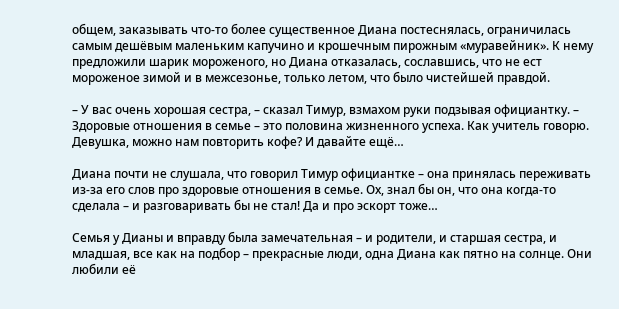общем, заказывать что-то более существенное Диана постеснялась, ограничилась самым дешёвым маленьким капучино и крошечным пирожным «муравейник». К нему предложили шарик мороженого, но Диана отказалась, сославшись, что не ест мороженое зимой и в межсезонье, только летом, что было чистейшей правдой.

– У вас очень хорошая сестра, – сказал Тимур, взмахом руки подзывая официантку. – Здоровые отношения в семье – это половина жизненного успеха. Как учитель говорю. Девушка, можно нам повторить кофе? И давайте ещё…

Диана почти не слушала, что говорил Тимур официантке – она принялась переживать из-за его слов про здоровые отношения в семье. Ох, знал бы он, что она когда-то сделала – и разговаривать бы не стал! Да и про эскорт тоже…

Семья у Дианы и вправду была замечательная – и родители, и старшая сестра, и младшая, все как на подбор – прекрасные люди, одна Диана как пятно на солнце. Они любили её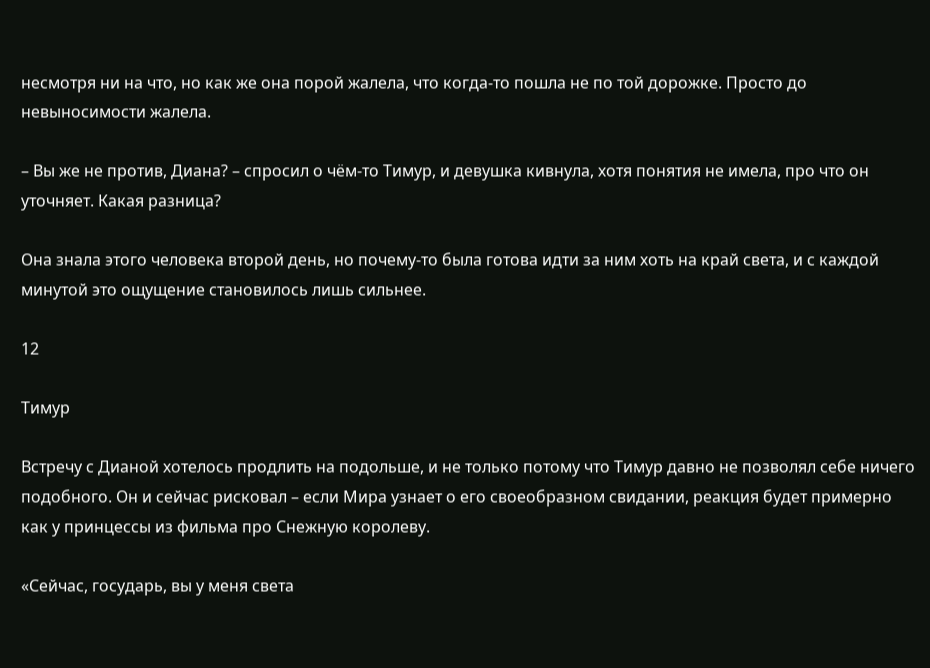несмотря ни на что, но как же она порой жалела, что когда-то пошла не по той дорожке. Просто до невыносимости жалела.

– Вы же не против, Диана? – спросил о чём-то Тимур, и девушка кивнула, хотя понятия не имела, про что он уточняет. Какая разница?

Она знала этого человека второй день, но почему-то была готова идти за ним хоть на край света, и с каждой минутой это ощущение становилось лишь сильнее.

12

Тимур

Встречу с Дианой хотелось продлить на подольше, и не только потому что Тимур давно не позволял себе ничего подобного. Он и сейчас рисковал – если Мира узнает о его своеобразном свидании, реакция будет примерно как у принцессы из фильма про Снежную королеву.

«Сейчас, государь, вы у меня света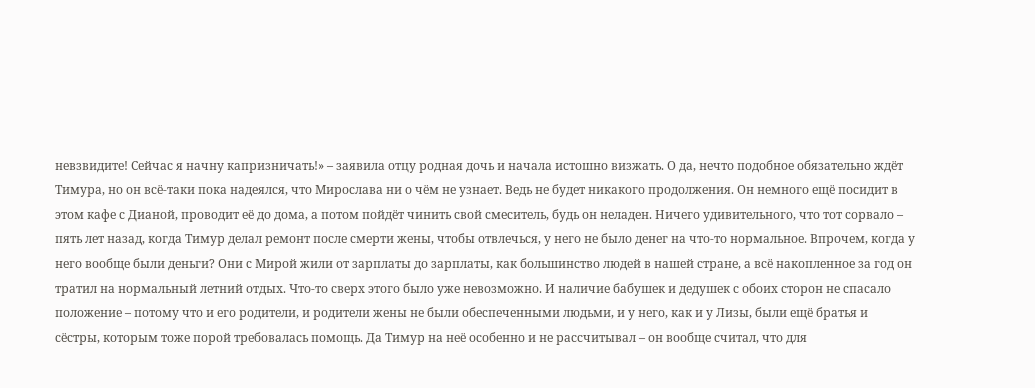невзвидите! Сейчас я начну капризничать!» – заявила отцу родная дочь и начала истошно визжать. О да, нечто подобное обязательно ждёт Тимура, но он всё-таки пока надеялся, что Мирослава ни о чём не узнает. Ведь не будет никакого продолжения. Он немного ещё посидит в этом кафе с Дианой, проводит её до дома, а потом пойдёт чинить свой смеситель, будь он неладен. Ничего удивительного, что тот сорвало – пять лет назад, когда Тимур делал ремонт после смерти жены, чтобы отвлечься, у него не было денег на что-то нормальное. Впрочем, когда у него вообще были деньги? Они с Мирой жили от зарплаты до зарплаты, как большинство людей в нашей стране, а всё накопленное за год он тратил на нормальный летний отдых. Что-то сверх этого было уже невозможно. И наличие бабушек и дедушек с обоих сторон не спасало положение – потому что и его родители, и родители жены не были обеспеченными людьми, и у него, как и у Лизы, были ещё братья и сёстры, которым тоже порой требовалась помощь. Да Тимур на неё особенно и не рассчитывал – он вообще считал, что для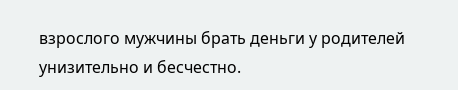взрослого мужчины брать деньги у родителей унизительно и бесчестно.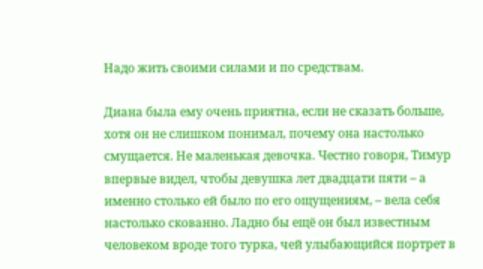Надо жить своими силами и по средствам.

Диана была ему очень приятна, если не сказать больше, хотя он не слишком понимал, почему она настолько смущается. Не маленькая девочка. Честно говоря, Тимур впервые видел, чтобы девушка лет двадцати пяти – а именно столько ей было по его ощущениям, – вела себя настолько скованно. Ладно бы ещё он был известным человеком вроде того турка, чей улыбающийся портрет в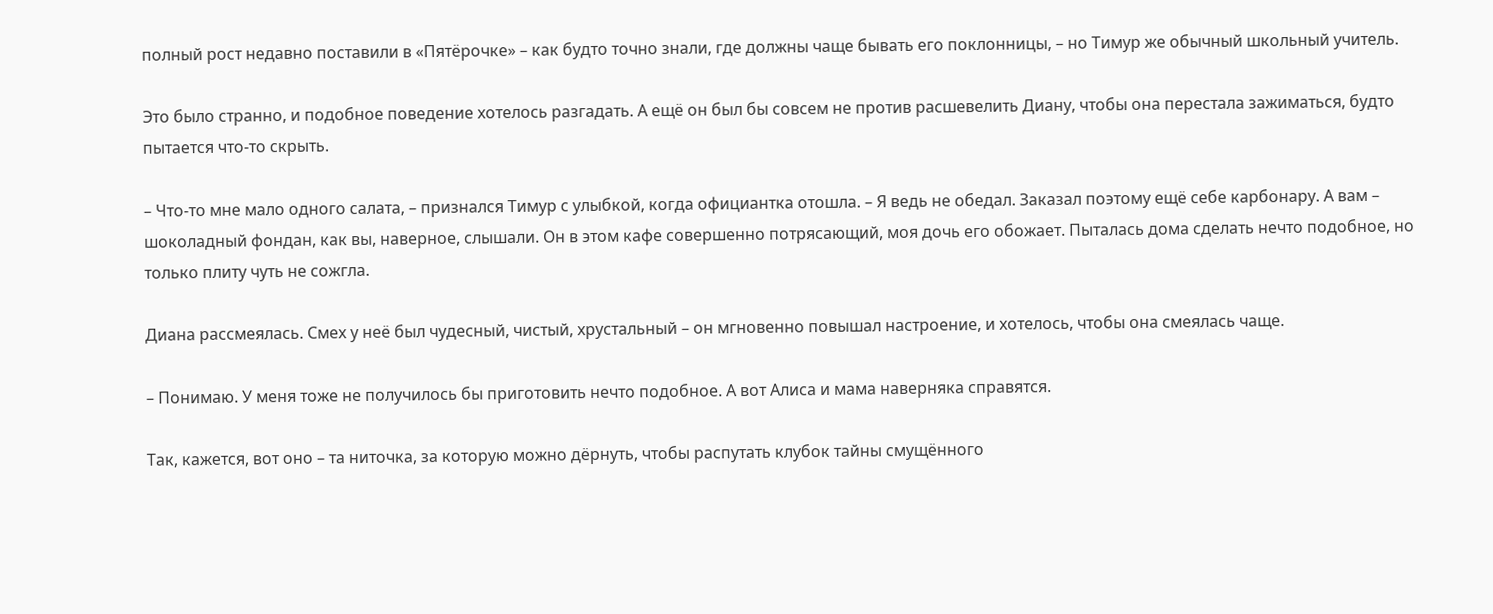полный рост недавно поставили в «Пятёрочке» – как будто точно знали, где должны чаще бывать его поклонницы, – но Тимур же обычный школьный учитель.

Это было странно, и подобное поведение хотелось разгадать. А ещё он был бы совсем не против расшевелить Диану, чтобы она перестала зажиматься, будто пытается что-то скрыть.

– Что-то мне мало одного салата, – признался Тимур с улыбкой, когда официантка отошла. – Я ведь не обедал. Заказал поэтому ещё себе карбонару. А вам – шоколадный фондан, как вы, наверное, слышали. Он в этом кафе совершенно потрясающий, моя дочь его обожает. Пыталась дома сделать нечто подобное, но только плиту чуть не сожгла.

Диана рассмеялась. Смех у неё был чудесный, чистый, хрустальный – он мгновенно повышал настроение, и хотелось, чтобы она смеялась чаще.

– Понимаю. У меня тоже не получилось бы приготовить нечто подобное. А вот Алиса и мама наверняка справятся.

Так, кажется, вот оно – та ниточка, за которую можно дёрнуть, чтобы распутать клубок тайны смущённого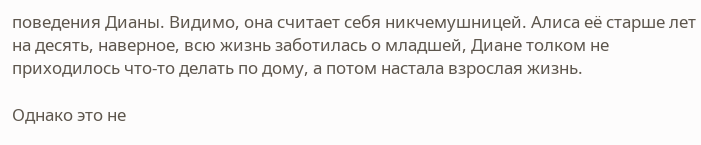поведения Дианы. Видимо, она считает себя никчемушницей. Алиса её старше лет на десять, наверное, всю жизнь заботилась о младшей, Диане толком не приходилось что-то делать по дому, а потом настала взрослая жизнь.

Однако это не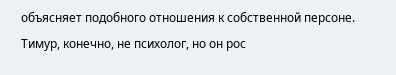объясняет подобного отношения к собственной персоне. Тимур, конечно, не психолог, но он рос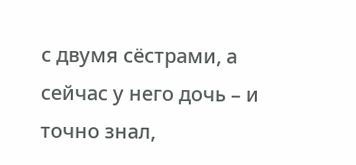с двумя сёстрами, а сейчас у него дочь – и точно знал,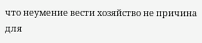что неумение вести хозяйство не причина для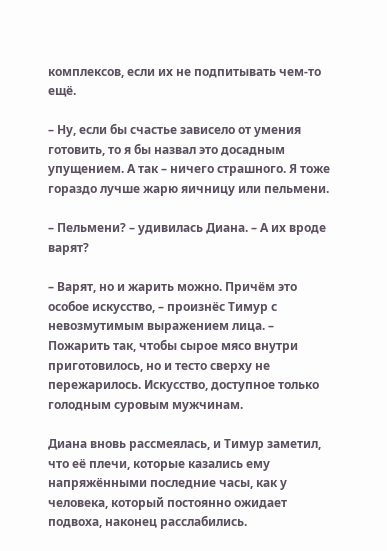комплексов, если их не подпитывать чем-то ещё.

– Ну, если бы счастье зависело от умения готовить, то я бы назвал это досадным упущением. А так – ничего страшного. Я тоже гораздо лучше жарю яичницу или пельмени.

– Пельмени? – удивилась Диана. – А их вроде варят?

– Варят, но и жарить можно. Причём это особое искусство, – произнёс Тимур с невозмутимым выражением лица. – Пожарить так, чтобы сырое мясо внутри приготовилось, но и тесто сверху не пережарилось. Искусство, доступное только голодным суровым мужчинам.

Диана вновь рассмеялась, и Тимур заметил, что её плечи, которые казались ему напряжёнными последние часы, как у человека, который постоянно ожидает подвоха, наконец расслабились.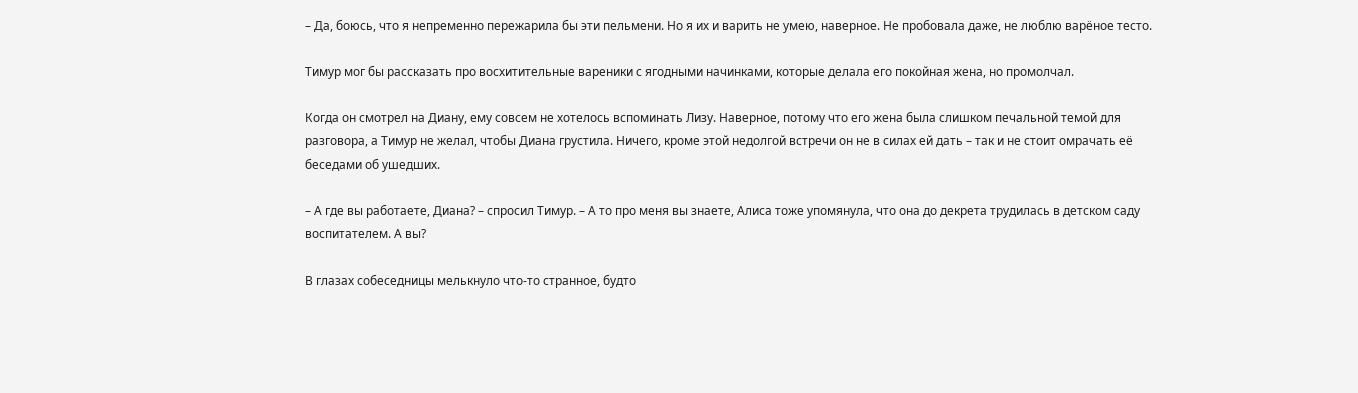– Да, боюсь, что я непременно пережарила бы эти пельмени. Но я их и варить не умею, наверное. Не пробовала даже, не люблю варёное тесто.

Тимур мог бы рассказать про восхитительные вареники с ягодными начинками, которые делала его покойная жена, но промолчал.

Когда он смотрел на Диану, ему совсем не хотелось вспоминать Лизу. Наверное, потому что его жена была слишком печальной темой для разговора, а Тимур не желал, чтобы Диана грустила. Ничего, кроме этой недолгой встречи он не в силах ей дать – так и не стоит омрачать её беседами об ушедших.

– А где вы работаете, Диана? – спросил Тимур. – А то про меня вы знаете, Алиса тоже упомянула, что она до декрета трудилась в детском саду воспитателем. А вы?

В глазах собеседницы мелькнуло что-то странное, будто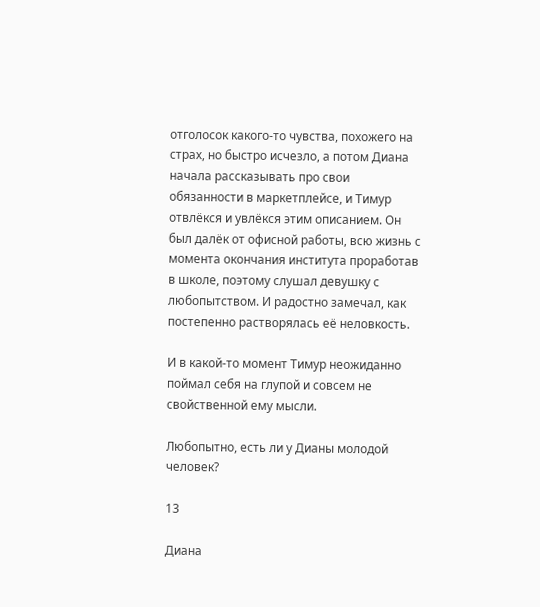отголосок какого-то чувства, похожего на страх, но быстро исчезло, а потом Диана начала рассказывать про свои обязанности в маркетплейсе, и Тимур отвлёкся и увлёкся этим описанием. Он был далёк от офисной работы, всю жизнь с момента окончания института проработав в школе, поэтому слушал девушку с любопытством. И радостно замечал, как постепенно растворялась её неловкость.

И в какой-то момент Тимур неожиданно поймал себя на глупой и совсем не свойственной ему мысли.

Любопытно, есть ли у Дианы молодой человек?

13

Диана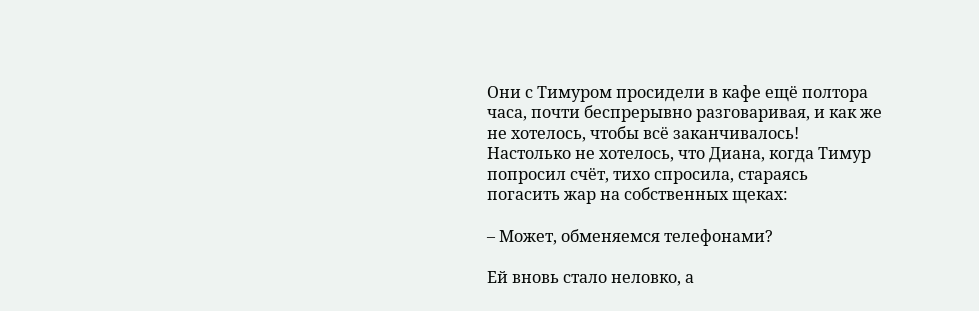Они с Тимуром просидели в кафе ещё полтора часа, почти беспрерывно разговаривая, и как же не хотелось, чтобы всё заканчивалось! Настолько не хотелось, что Диана, когда Тимур попросил счёт, тихо спросила, стараясь погасить жар на собственных щеках:

– Может, обменяемся телефонами?

Ей вновь стало неловко, а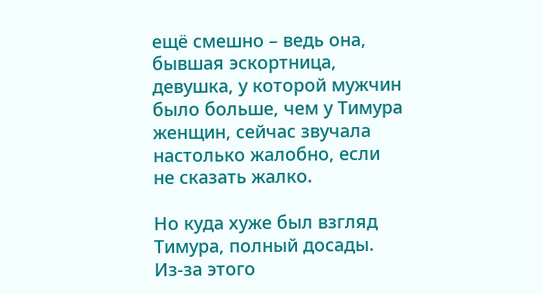ещё смешно – ведь она, бывшая эскортница, девушка, у которой мужчин было больше, чем у Тимура женщин, сейчас звучала настолько жалобно, если не сказать жалко.

Но куда хуже был взгляд Тимура, полный досады. Из-за этого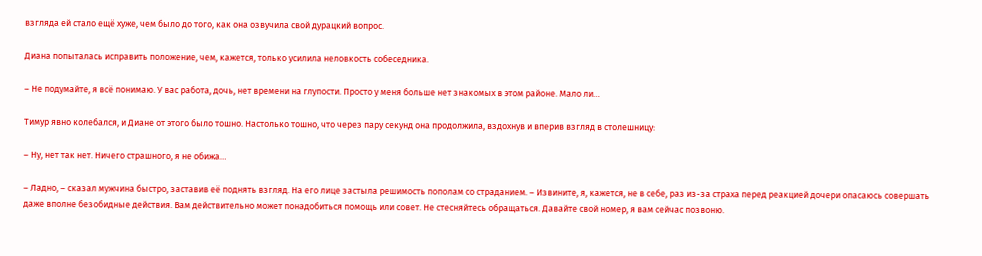взгляда ей стало ещё хуже, чем было до того, как она озвучила свой дурацкий вопрос.

Диана попыталась исправить положение, чем, кажется, только усилила неловкость собеседника.

– Не подумайте, я всё понимаю. У вас работа, дочь, нет времени на глупости. Просто у меня больше нет знакомых в этом районе. Мало ли…

Тимур явно колебался, и Диане от этого было тошно. Настолько тошно, что через пару секунд она продолжила, вздохнув и вперив взгляд в столешницу:

– Ну, нет так нет. Ничего страшного, я не обижа…

– Ладно, – сказал мужчина быстро, заставив её поднять взгляд. На его лице застыла решимость пополам со страданием. – Извините, я, кажется, не в себе, раз из-за страха перед реакцией дочери опасаюсь совершать даже вполне безобидные действия. Вам действительно может понадобиться помощь или совет. Не стесняйтесь обращаться. Давайте свой номер, я вам сейчас позвоню.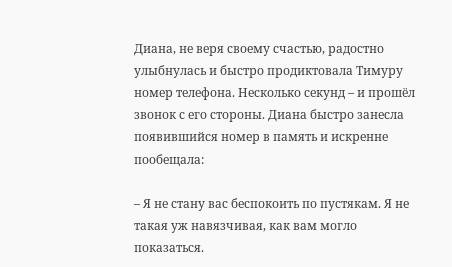Диана, не веря своему счастью, радостно улыбнулась и быстро продиктовала Тимуру номер телефона. Несколько секунд – и прошёл звонок с его стороны. Диана быстро занесла появившийся номер в память и искренне пообещала:

– Я не стану вас беспокоить по пустякам. Я не такая уж навязчивая, как вам могло показаться.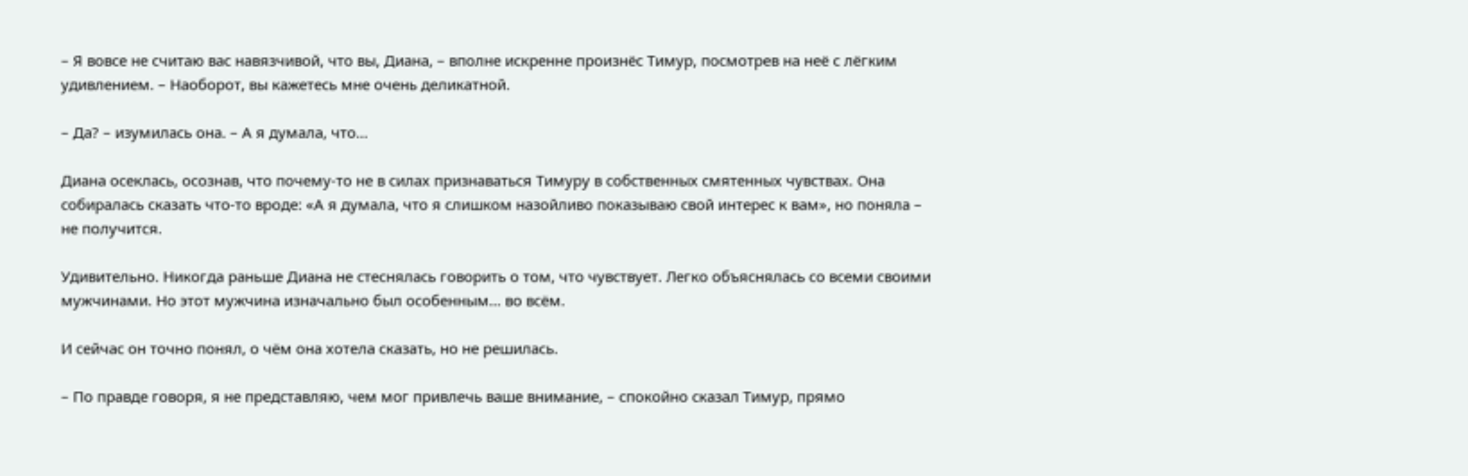– Я вовсе не считаю вас навязчивой, что вы, Диана, – вполне искренне произнёс Тимур, посмотрев на неё с лёгким удивлением. – Наоборот, вы кажетесь мне очень деликатной.

– Да? – изумилась она. – А я думала, что…

Диана осеклась, осознав, что почему-то не в силах признаваться Тимуру в собственных смятенных чувствах. Она собиралась сказать что-то вроде: «А я думала, что я слишком назойливо показываю свой интерес к вам», но поняла – не получится.

Удивительно. Никогда раньше Диана не стеснялась говорить о том, что чувствует. Легко объяснялась со всеми своими мужчинами. Но этот мужчина изначально был особенным… во всём.

И сейчас он точно понял, о чём она хотела сказать, но не решилась.

– По правде говоря, я не представляю, чем мог привлечь ваше внимание, – спокойно сказал Тимур, прямо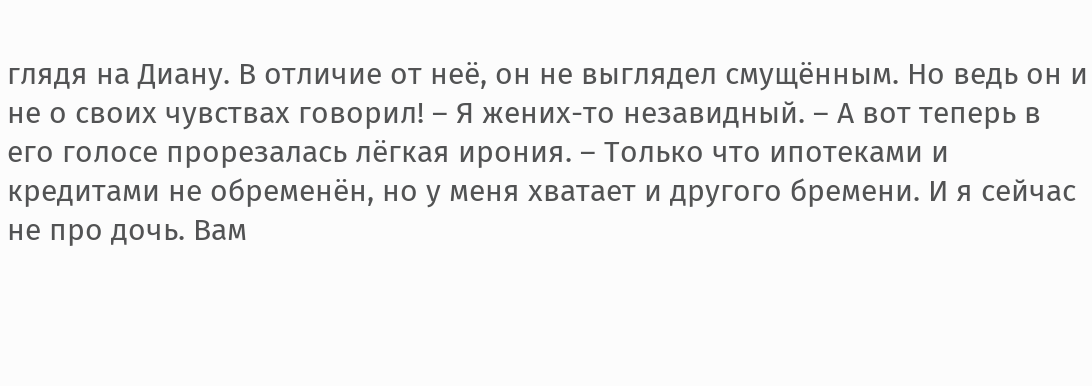глядя на Диану. В отличие от неё, он не выглядел смущённым. Но ведь он и не о своих чувствах говорил! – Я жених-то незавидный. – А вот теперь в его голосе прорезалась лёгкая ирония. – Только что ипотеками и кредитами не обременён, но у меня хватает и другого бремени. И я сейчас не про дочь. Вам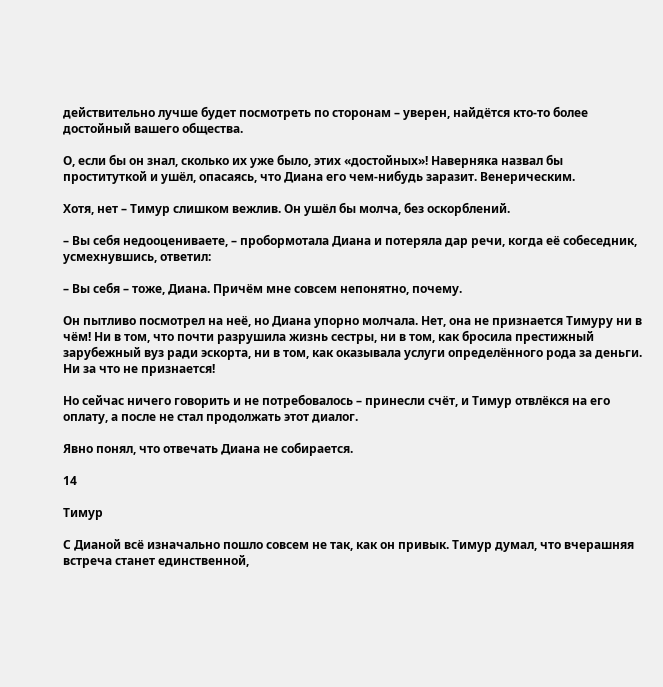действительно лучше будет посмотреть по сторонам – уверен, найдётся кто-то более достойный вашего общества.

О, если бы он знал, сколько их уже было, этих «достойных»! Наверняка назвал бы проституткой и ушёл, опасаясь, что Диана его чем-нибудь заразит. Венерическим.

Хотя, нет – Тимур слишком вежлив. Он ушёл бы молча, без оскорблений.

– Вы себя недооцениваете, – пробормотала Диана и потеряла дар речи, когда её собеседник, усмехнувшись, ответил:

– Вы себя – тоже, Диана. Причём мне совсем непонятно, почему.

Он пытливо посмотрел на неё, но Диана упорно молчала. Нет, она не признается Тимуру ни в чём! Ни в том, что почти разрушила жизнь сестры, ни в том, как бросила престижный зарубежный вуз ради эскорта, ни в том, как оказывала услуги определённого рода за деньги. Ни за что не признается!

Но сейчас ничего говорить и не потребовалось – принесли счёт, и Тимур отвлёкся на его оплату, а после не стал продолжать этот диалог.

Явно понял, что отвечать Диана не собирается.

14

Тимур

С Дианой всё изначально пошло совсем не так, как он привык. Тимур думал, что вчерашняя встреча станет единственной,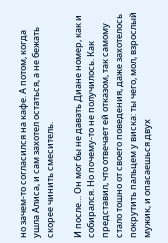но зачем-то согласился на кафе. А потом, когда ушла Алиса, и сам захотел остаться, а не бежать скорее чинить смеситель.

И после… Он мог бы не давать Диане номер, как и собирался. Но почему-то не получилось. Как представил, что отвечает ей отказом, так самому стало тошно от своего поведения, даже захотелось покрутить пальцем у виска: ты чего, мол, взрослый мужик, и опасаешься двух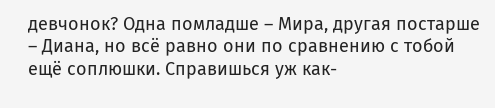девчонок? Одна помладше – Мира, другая постарше – Диана, но всё равно они по сравнению с тобой ещё соплюшки. Справишься уж как-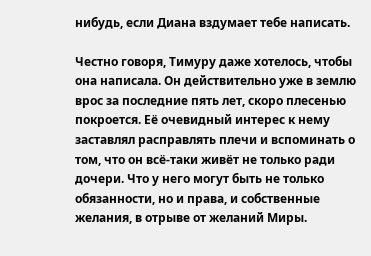нибудь, если Диана вздумает тебе написать.

Честно говоря, Тимуру даже хотелось, чтобы она написала. Он действительно уже в землю врос за последние пять лет, скоро плесенью покроется. Её очевидный интерес к нему заставлял расправлять плечи и вспоминать о том, что он всё-таки живёт не только ради дочери. Что у него могут быть не только обязанности, но и права, и собственные желания, в отрыве от желаний Миры.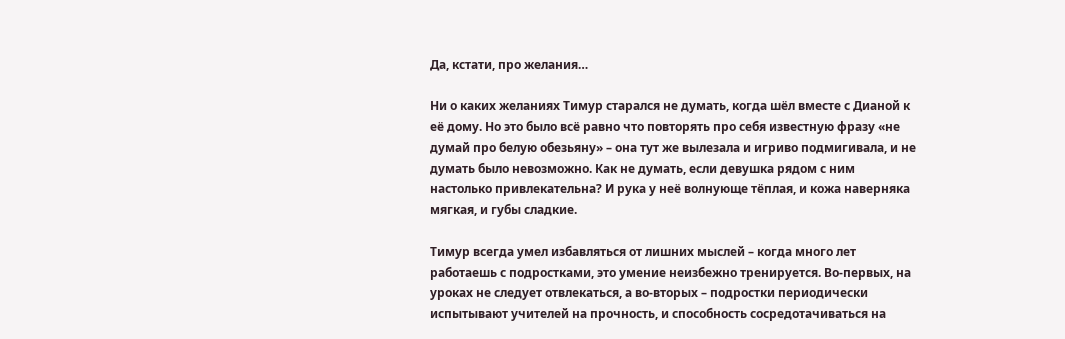Да, кстати, про желания…

Ни о каких желаниях Тимур старался не думать, когда шёл вместе с Дианой к её дому. Но это было всё равно что повторять про себя известную фразу «не думай про белую обезьяну» – она тут же вылезала и игриво подмигивала, и не думать было невозможно. Как не думать, если девушка рядом с ним настолько привлекательна? И рука у неё волнующе тёплая, и кожа наверняка мягкая, и губы сладкие.

Тимур всегда умел избавляться от лишних мыслей – когда много лет работаешь с подростками, это умение неизбежно тренируется. Во-первых, на уроках не следует отвлекаться, а во-вторых – подростки периодически испытывают учителей на прочность, и способность сосредотачиваться на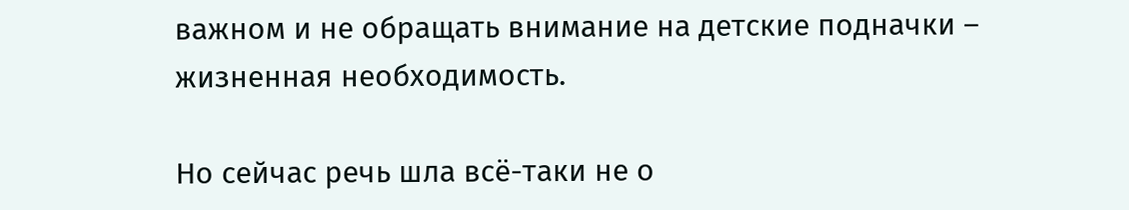важном и не обращать внимание на детские подначки – жизненная необходимость.

Но сейчас речь шла всё-таки не о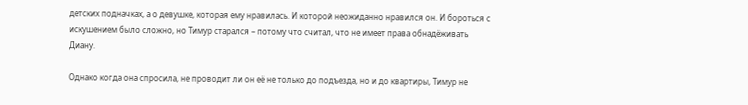детских подначках, а о девушке, которая ему нравилась. И которой неожиданно нравился он. И бороться с искушением было сложно, но Тимур старался – потому что считал, что не имеет права обнадёживать Диану.

Однако когда она спросила, не проводит ли он её не только до подъезда, но и до квартиры, Тимур не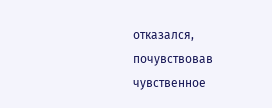отказался, почувствовав чувственное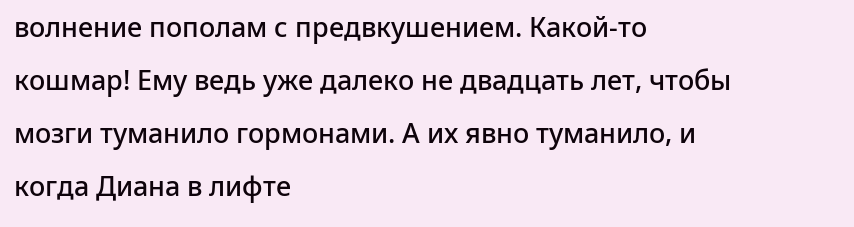волнение пополам с предвкушением. Какой-то кошмар! Ему ведь уже далеко не двадцать лет, чтобы мозги туманило гормонами. А их явно туманило, и когда Диана в лифте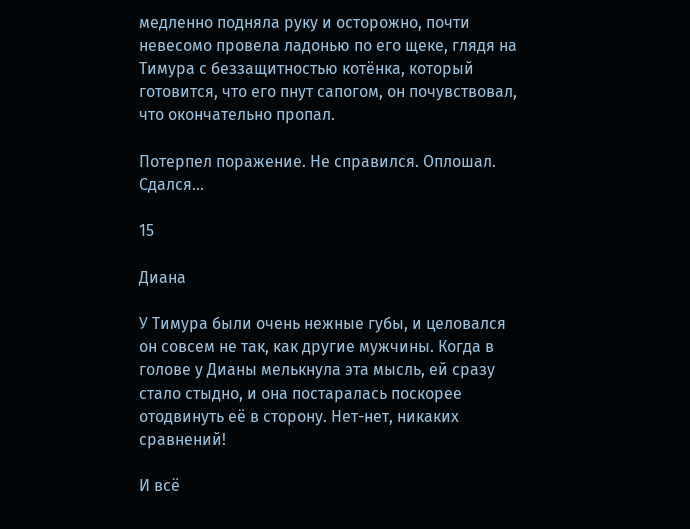медленно подняла руку и осторожно, почти невесомо провела ладонью по его щеке, глядя на Тимура с беззащитностью котёнка, который готовится, что его пнут сапогом, он почувствовал, что окончательно пропал.

Потерпел поражение. Не справился. Оплошал. Сдался…

15

Диана

У Тимура были очень нежные губы, и целовался он совсем не так, как другие мужчины. Когда в голове у Дианы мелькнула эта мысль, ей сразу стало стыдно, и она постаралась поскорее отодвинуть её в сторону. Нет-нет, никаких сравнений!

И всё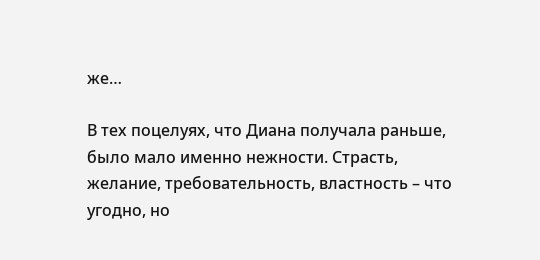же…

В тех поцелуях, что Диана получала раньше, было мало именно нежности. Страсть, желание, требовательность, властность – что угодно, но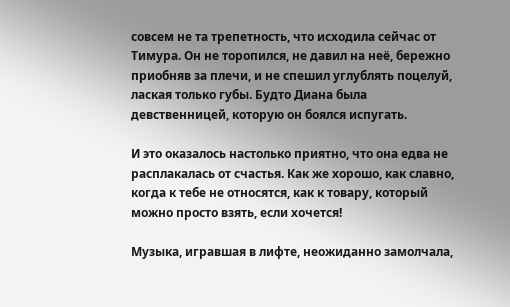совсем не та трепетность, что исходила сейчас от Тимура. Он не торопился, не давил на неё, бережно приобняв за плечи, и не спешил углублять поцелуй, лаская только губы. Будто Диана была девственницей, которую он боялся испугать.

И это оказалось настолько приятно, что она едва не расплакалась от счастья. Как же хорошо, как славно, когда к тебе не относятся, как к товару, который можно просто взять, если хочется!

Музыка, игравшая в лифте, неожиданно замолчала,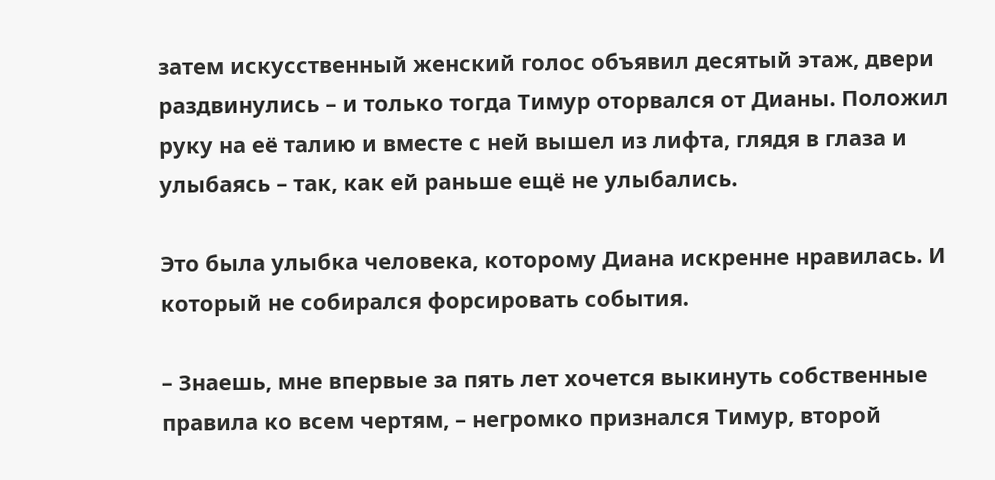затем искусственный женский голос объявил десятый этаж, двери раздвинулись – и только тогда Тимур оторвался от Дианы. Положил руку на её талию и вместе с ней вышел из лифта, глядя в глаза и улыбаясь – так, как ей раньше ещё не улыбались.

Это была улыбка человека, которому Диана искренне нравилась. И который не собирался форсировать события.

– Знаешь, мне впервые за пять лет хочется выкинуть собственные правила ко всем чертям, – негромко признался Тимур, второй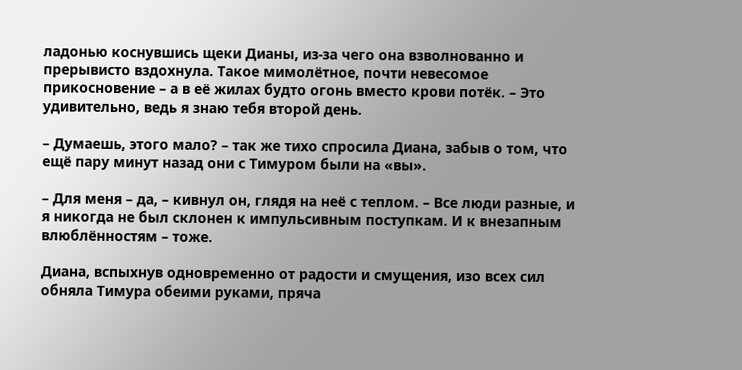ладонью коснувшись щеки Дианы, из-за чего она взволнованно и прерывисто вздохнула. Такое мимолётное, почти невесомое прикосновение – а в её жилах будто огонь вместо крови потёк. – Это удивительно, ведь я знаю тебя второй день.

– Думаешь, этого мало? – так же тихо спросила Диана, забыв о том, что ещё пару минут назад они с Тимуром были на «вы».

– Для меня – да, – кивнул он, глядя на неё с теплом. – Все люди разные, и я никогда не был склонен к импульсивным поступкам. И к внезапным влюблённостям – тоже.

Диана, вспыхнув одновременно от радости и смущения, изо всех сил обняла Тимура обеими руками, пряча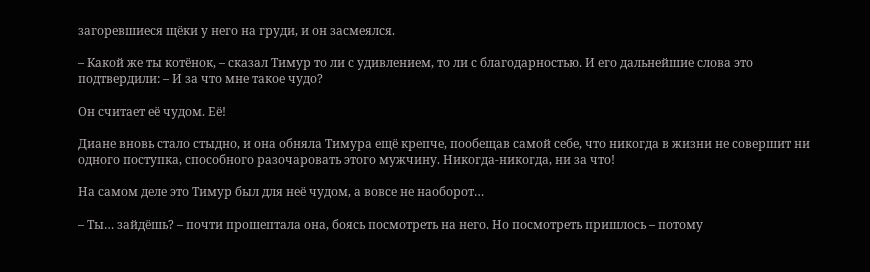загоревшиеся щёки у него на груди, и он засмеялся.

– Какой же ты котёнок, – сказал Тимур то ли с удивлением, то ли с благодарностью. И его дальнейшие слова это подтвердили: – И за что мне такое чудо?

Он считает её чудом. Её!

Диане вновь стало стыдно, и она обняла Тимура ещё крепче, пообещав самой себе, что никогда в жизни не совершит ни одного поступка, способного разочаровать этого мужчину. Никогда-никогда, ни за что!

На самом деле это Тимур был для неё чудом, а вовсе не наоборот…

– Ты… зайдёшь? – почти прошептала она, боясь посмотреть на него. Но посмотреть пришлось – потому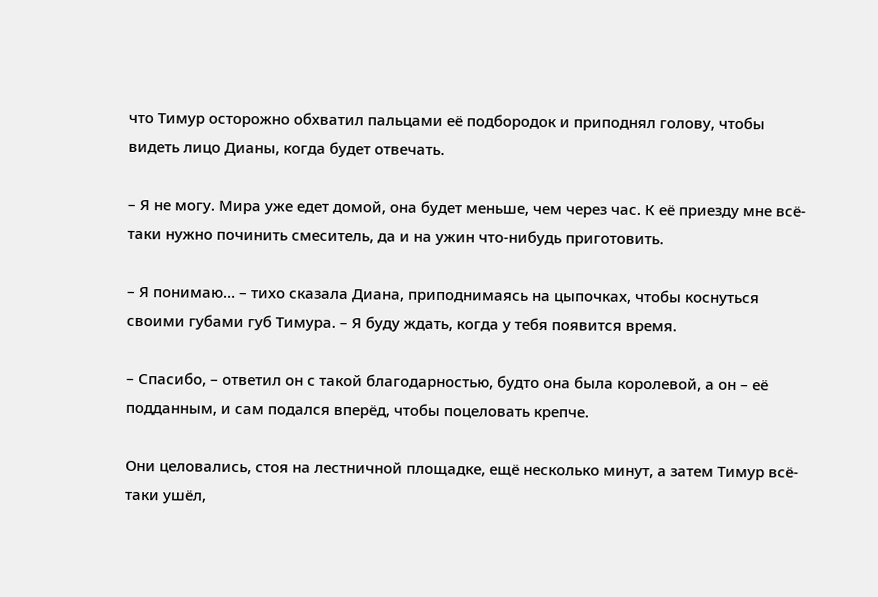что Тимур осторожно обхватил пальцами её подбородок и приподнял голову, чтобы видеть лицо Дианы, когда будет отвечать.

– Я не могу. Мира уже едет домой, она будет меньше, чем через час. К её приезду мне всё-таки нужно починить смеситель, да и на ужин что-нибудь приготовить.

– Я понимаю… – тихо сказала Диана, приподнимаясь на цыпочках, чтобы коснуться своими губами губ Тимура. – Я буду ждать, когда у тебя появится время.

– Спасибо, – ответил он с такой благодарностью, будто она была королевой, а он – её подданным, и сам подался вперёд, чтобы поцеловать крепче.

Они целовались, стоя на лестничной площадке, ещё несколько минут, а затем Тимур всё-таки ушёл,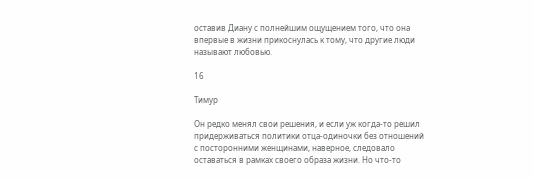оставив Диану с полнейшим ощущением того, что она впервые в жизни прикоснулась к тому, что другие люди называют любовью.

16

Тимур

Он редко менял свои решения, и если уж когда-то решил придерживаться политики отца-одиночки без отношений с посторонними женщинами, наверное, следовало оставаться в рамках своего образа жизни. Но что-то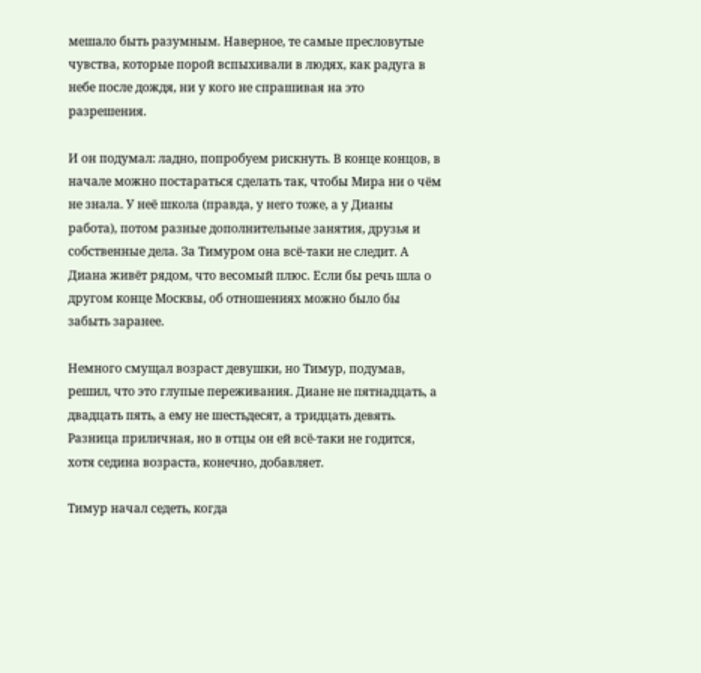мешало быть разумным. Наверное, те самые пресловутые чувства, которые порой вспыхивали в людях, как радуга в небе после дождя, ни у кого не спрашивая на это разрешения.

И он подумал: ладно, попробуем рискнуть. В конце концов, в начале можно постараться сделать так, чтобы Мира ни о чём не знала. У неё школа (правда, у него тоже, а у Дианы работа), потом разные дополнительные занятия, друзья и собственные дела. За Тимуром она всё-таки не следит. А Диана живёт рядом, что весомый плюс. Если бы речь шла о другом конце Москвы, об отношениях можно было бы забыть заранее.

Немного смущал возраст девушки, но Тимур, подумав, решил, что это глупые переживания. Диане не пятнадцать, а двадцать пять, а ему не шестьдесят, а тридцать девять. Разница приличная, но в отцы он ей всё-таки не годится, хотя седина возраста, конечно, добавляет.

Тимур начал седеть, когда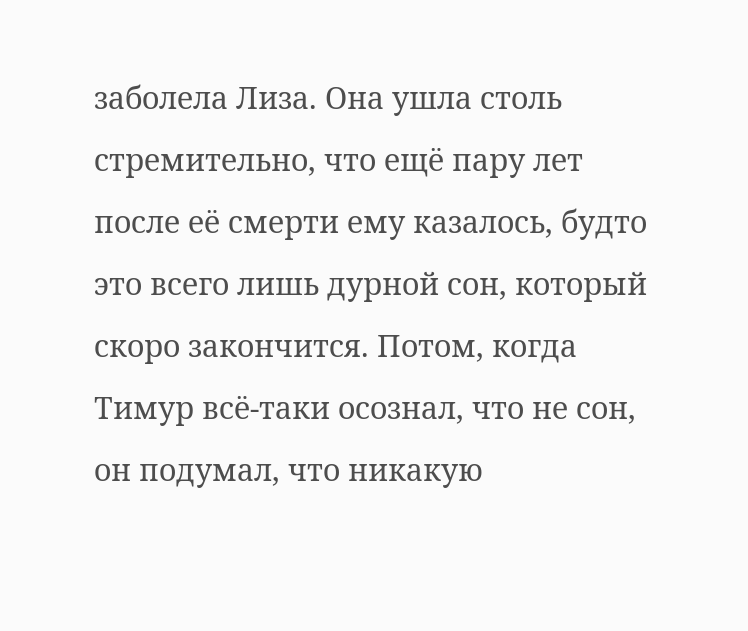заболела Лиза. Она ушла столь стремительно, что ещё пару лет после её смерти ему казалось, будто это всего лишь дурной сон, который скоро закончится. Потом, когда Тимур всё-таки осознал, что не сон, он подумал, что никакую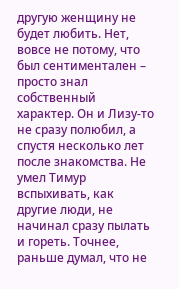другую женщину не будет любить. Нет, вовсе не потому, что был сентиментален – просто знал собственный характер. Он и Лизу-то не сразу полюбил, а спустя несколько лет после знакомства. Не умел Тимур вспыхивать, как другие люди, не начинал сразу пылать и гореть. Точнее, раньше думал, что не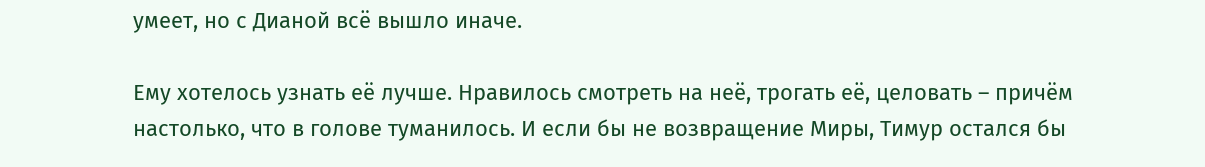умеет, но с Дианой всё вышло иначе.

Ему хотелось узнать её лучше. Нравилось смотреть на неё, трогать её, целовать – причём настолько, что в голове туманилось. И если бы не возвращение Миры, Тимур остался бы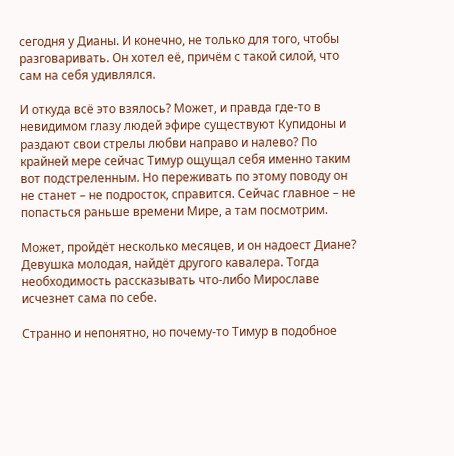сегодня у Дианы. И конечно, не только для того, чтобы разговаривать. Он хотел её, причём с такой силой, что сам на себя удивлялся.

И откуда всё это взялось? Может, и правда где-то в невидимом глазу людей эфире существуют Купидоны и раздают свои стрелы любви направо и налево? По крайней мере сейчас Тимур ощущал себя именно таким вот подстреленным. Но переживать по этому поводу он не станет – не подросток, справится. Сейчас главное – не попасться раньше времени Мире, а там посмотрим.

Может, пройдёт несколько месяцев, и он надоест Диане? Девушка молодая, найдёт другого кавалера. Тогда необходимость рассказывать что-либо Мирославе исчезнет сама по себе.

Странно и непонятно, но почему-то Тимур в подобное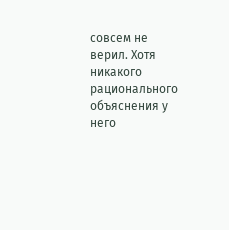совсем не верил. Хотя никакого рационального объяснения у него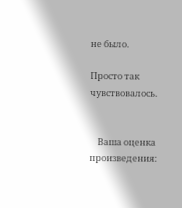не было.

Просто так чувствовалось.


    Ваша оценка произведения: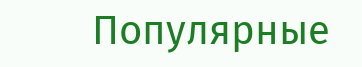Популярные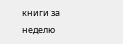книги за неделю